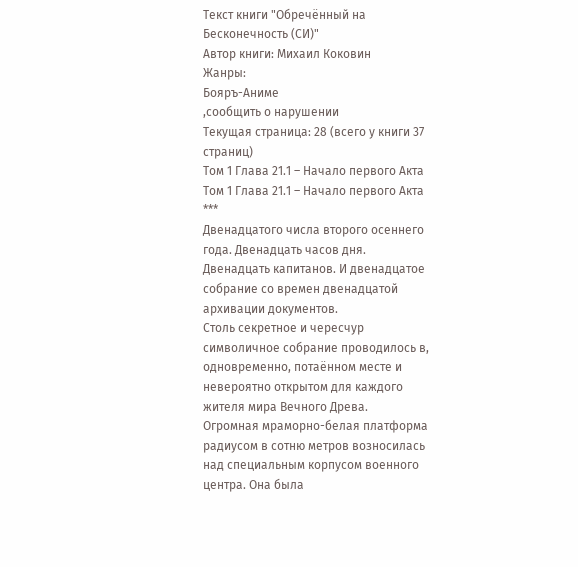Текст книги "Обречённый на Бесконечность (СИ)"
Автор книги: Михаил Коковин
Жанры:
Бояръ-Аниме
,сообщить о нарушении
Текущая страница: 28 (всего у книги 37 страниц)
Том 1 Глава 21.1 – Начало первого Акта
Том 1 Глава 21.1 – Начало первого Акта
***
Двенадцатого числа второго осеннего года. Двенадцать часов дня. Двенадцать капитанов. И двенадцатое собрание со времен двенадцатой архивации документов.
Столь секретное и чересчур символичное собрание проводилось в, одновременно, потаённом месте и невероятно открытом для каждого жителя мира Вечного Древа.
Огромная мраморно-белая платформа радиусом в сотню метров возносилась над специальным корпусом военного центра. Она была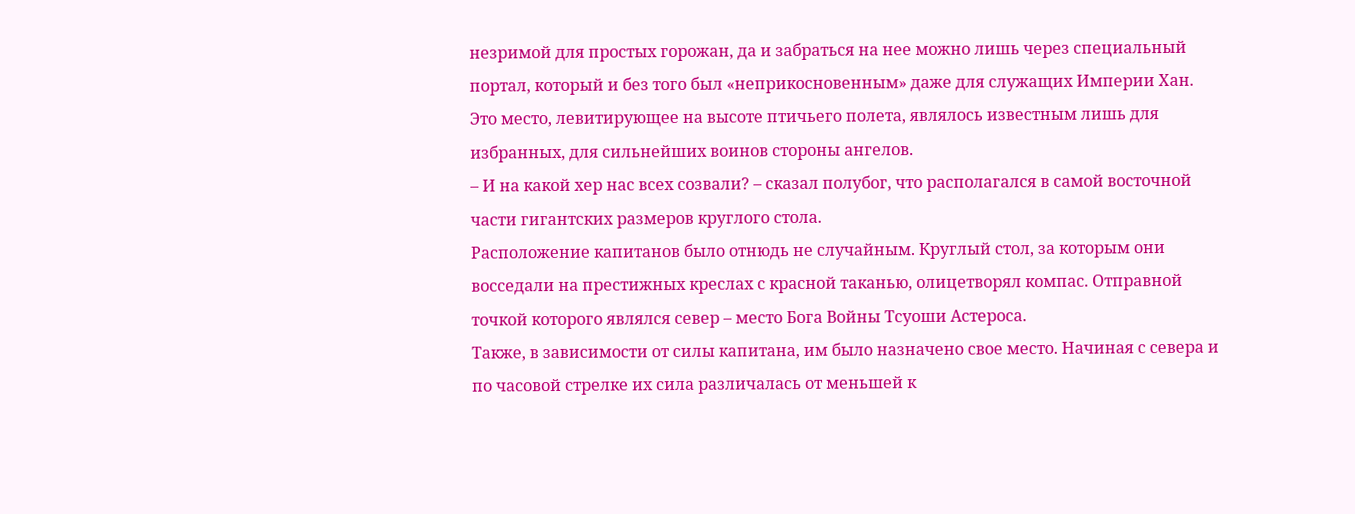незримой для простых горожан, да и забраться на нее можно лишь через специальный портал, который и без того был «неприкосновенным» даже для служащих Империи Хан.
Это место, левитирующее на высоте птичьего полета, являлось известным лишь для избранных, для сильнейших воинов стороны ангелов.
– И на какой хер нас всех созвали? – сказал полубог, что располагался в самой восточной части гигантских размеров круглого стола.
Расположение капитанов было отнюдь не случайным. Круглый стол, за которым они восседали на престижных креслах с красной таканью, олицетворял компас. Отправной точкой которого являлся север – место Бога Войны Тсуоши Астероса.
Также, в зависимости от силы капитана, им было назначено свое место. Начиная с севера и по часовой стрелке их сила различалась от меньшей к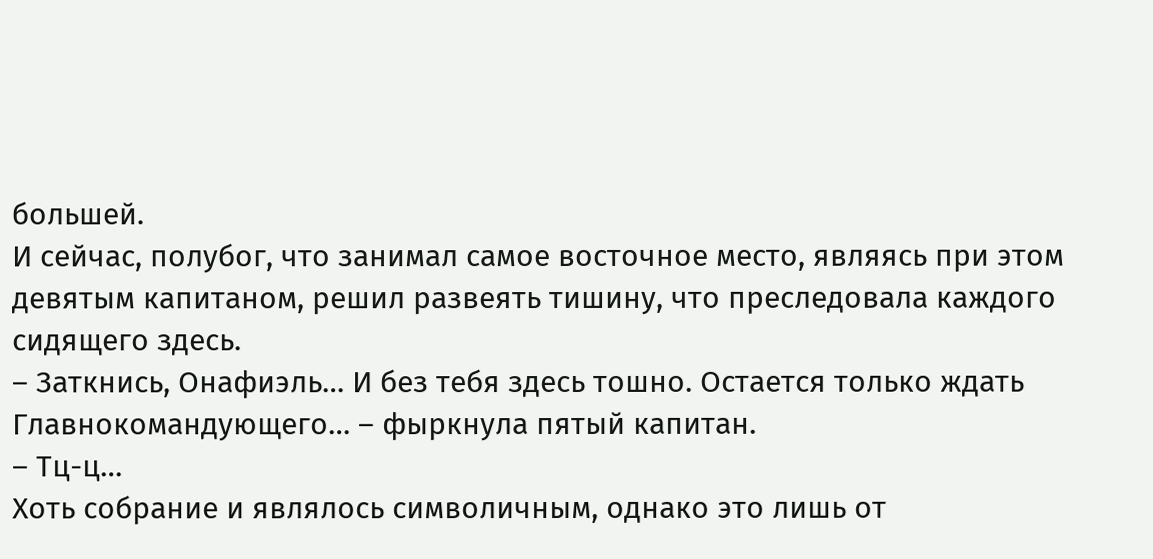большей.
И сейчас, полубог, что занимал самое восточное место, являясь при этом девятым капитаном, решил развеять тишину, что преследовала каждого сидящего здесь.
– Заткнись, Онафиэль… И без тебя здесь тошно. Остается только ждать Главнокомандующего… – фыркнула пятый капитан.
– Тц-ц…
Хоть собрание и являлось символичным, однако это лишь от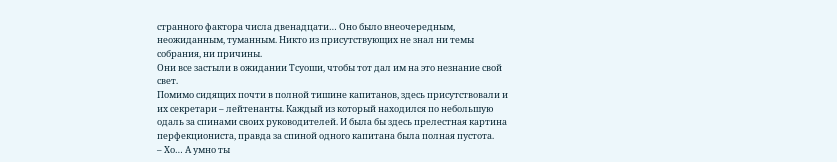странного фактора числа двенадцати… Оно было внеочередным, неожиданным, туманным. Никто из присутствующих не знал ни темы собрания, ни причины.
Они все застыли в ожидании Тсуоши, чтобы тот дал им на это незнание свой свет.
Помимо сидящих почти в полной тишине капитанов, здесь присутствовали и их секретари – лейтенанты. Каждый из который находился по небольшую одаль за спинами своих руководителей. И была бы здесь прелестная картина перфекциониста, правда за спиной одного капитана была полная пустота.
– Хо… А умно ты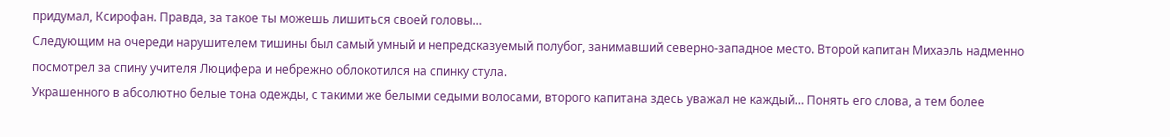придумал, Ксирофан. Правда, за такое ты можешь лишиться своей головы…
Следующим на очереди нарушителем тишины был самый умный и непредсказуемый полубог, занимавший северно-западное место. Второй капитан Михаэль надменно посмотрел за спину учителя Люцифера и небрежно облокотился на спинку стула.
Украшенного в абсолютно белые тона одежды, с такими же белыми седыми волосами, второго капитана здесь уважал не каждый… Понять его слова, а тем более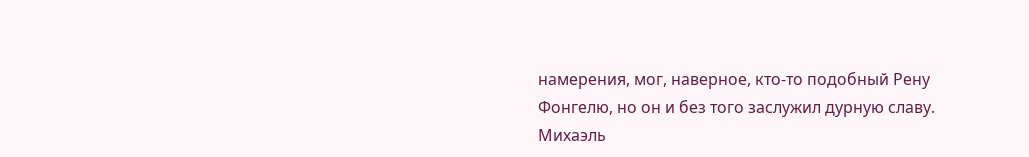намерения, мог, наверное, кто-то подобный Рену Фонгелю, но он и без того заслужил дурную славу.
Михаэль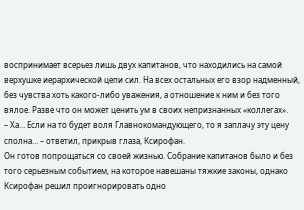воспринимает всерьез лишь двух капитанов, что находились на самой верхушке иерархической цепи сил. На всех остальных его взор надменный, без чувства хоть какого-либо уважения, а отношение к ним и без того вялое. Разве что он может ценить ум в своих непризнанных «коллегах».
– Ха… Если на то будет воля Главнокомандующего, то я заплачу эту цену сполна… – ответил, прикрыв глаза, Ксирофан.
Он готов попрощаться со своей жизнью. Собрание капитанов было и без того серьезным событием, на которое навешаны тяжкие законы, однако Ксирофан решил проигнорировать одно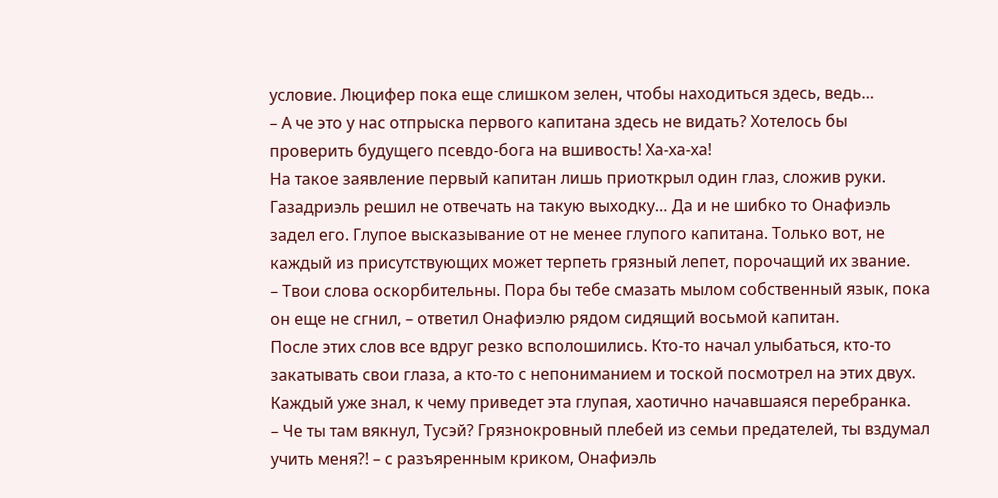условие. Люцифер пока еще слишком зелен, чтобы находиться здесь, ведь…
– А че это у нас отпрыска первого капитана здесь не видать? Хотелось бы проверить будущего псевдо-бога на вшивость! Ха-ха-ха!
На такое заявление первый капитан лишь приоткрыл один глаз, сложив руки. Газадриэль решил не отвечать на такую выходку… Да и не шибко то Онафиэль задел его. Глупое высказывание от не менее глупого капитана. Только вот, не каждый из присутствующих может терпеть грязный лепет, порочащий их звание.
– Твои слова оскорбительны. Пора бы тебе смазать мылом собственный язык, пока он еще не сгнил, – ответил Онафиэлю рядом сидящий восьмой капитан.
После этих слов все вдруг резко всполошились. Кто-то начал улыбаться, кто-то закатывать свои глаза, а кто-то с непониманием и тоской посмотрел на этих двух. Каждый уже знал, к чему приведет эта глупая, хаотично начавшаяся перебранка.
– Че ты там вякнул, Тусэй? Грязнокровный плебей из семьи предателей, ты вздумал учить меня?! – с разъяренным криком, Онафиэль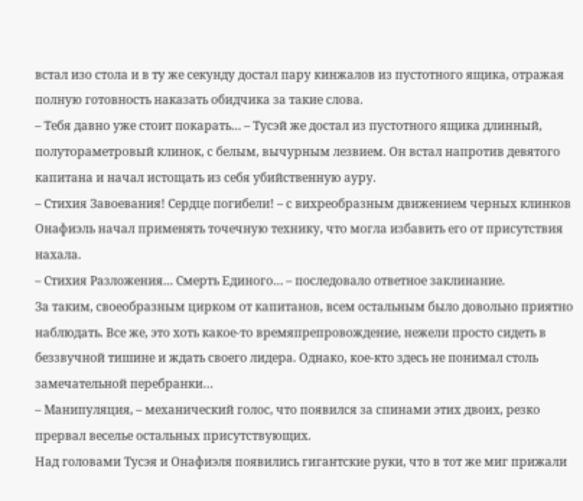встал изо стола и в ту же секунду достал пару кинжалов из пустотного ящика, отражая полную готовность наказать обидчика за такие слова.
– Тебя давно уже стоит покарать… – Тусэй же достал из пустотного ящика длинный, полутораметровый клинок, с белым, вычурным лезвием. Он встал напротив девятого капитана и начал истощать из себя убийственную ауру.
– Стихия Завоевания! Сердце погибели! – с вихреобразным движением черных клинков Онафиэль начал применять точечную технику, что могла избавить его от присутствия нахала.
– Стихия Разложения… Смерть Единого… – последовало ответное заклинание.
За таким, своеобразным цирком от капитанов, всем остальным было довольно приятно наблюдать. Все же, это хоть какое-то времяпрепровождение, нежели просто сидеть в беззвучной тишине и ждать своего лидера. Однако, кое-кто здесь не понимал столь замечательной перебранки…
– Манипуляция, – механический голос, что появился за спинами этих двоих, резко прервал веселье остальных присутствующих.
Над головами Тусэя и Онафиэля появились гигантские руки, что в тот же миг прижали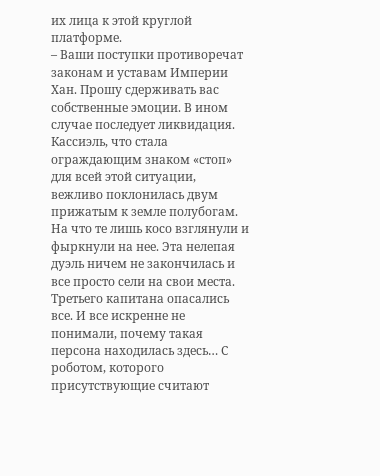их лица к этой круглой платформе.
– Ваши поступки противоречат законам и уставам Империи Хан. Прошу сдерживать вас собственные эмоции. В ином случае последует ликвидация.
Кассиэль, что стала ограждающим знаком «стоп» для всей этой ситуации, вежливо поклонилась двум прижатым к земле полубогам. На что те лишь косо взглянули и фыркнули на нее. Эта нелепая дуэль ничем не закончилась и все просто сели на свои места.
Третьего капитана опасались все. И все искренне не понимали, почему такая персона находилась здесь… С роботом, которого присутствующие считают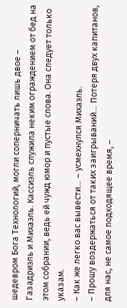шедевром Бога Технологий, могли соперничать лишь двое – Газадриэль и Михаэль. Кассиэль служила неким ограждением от бед на этом собрании, ведь ей чужд юмор и пустые слова. Она следует только указам.
– Как же легко вас вывести… – усмехнулся Михаэль.
– Прошу воздержаться от таких заигрываний… Потеря двух капитанов, для нас, не самое подходящее время, –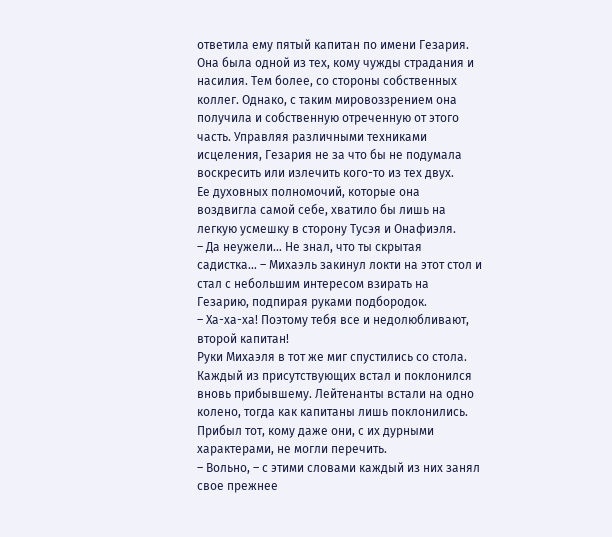ответила ему пятый капитан по имени Гезария.
Она была одной из тех, кому чужды страдания и насилия. Тем более, со стороны собственных коллег. Однако, с таким мировоззрением она получила и собственную отреченную от этого часть. Управляя различными техниками исцеления, Гезария не за что бы не подумала воскресить или излечить кого-то из тех двух.
Ее духовных полномочий, которые она воздвигла самой себе, хватило бы лишь на легкую усмешку в сторону Тусэя и Онафиэля.
– Да неужели… Не знал, что ты скрытая садистка… – Михаэль закинул локти на этот стол и стал с небольшим интересом взирать на Гезарию, подпирая руками подбородок.
– Ха-ха-ха! Поэтому тебя все и недолюбливают, второй капитан!
Руки Михаэля в тот же миг спустились со стола.
Каждый из присутствующих встал и поклонился вновь прибывшему. Лейтенанты встали на одно колено, тогда как капитаны лишь поклонились. Прибыл тот, кому даже они, с их дурными характерами, не могли перечить.
– Вольно, – с этими словами каждый из них занял свое прежнее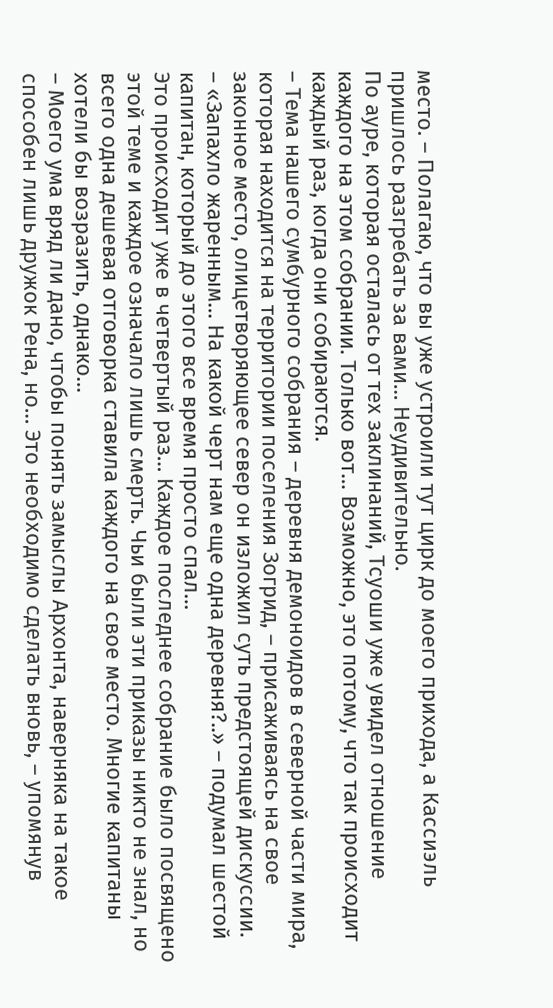место. – Полагаю, что вы уже устроили тут цирк до моего прихода, а Кассиэль пришлось разгребать за вами… Неудивительно.
По ауре, которая осталась от тех заклинаний, Тсуоши уже увидел отношение каждого на этом собрании. Только вот… Возможно, это потому, что так происходит каждый раз, когда они собираются.
– Тема нашего сумбурного собрания – деревня демоноидов в северной части мира, которая находится на территории поселения Зогрид, – присаживаясь на свое законное место, олицетворяющее север он изложил суть предстоящей дискуссии.
– «Запахло жаренным… На какой черт нам еще одна деревня?..» – подумал шестой капитан, который до этого все время просто спал…
Это происходит уже в четвертый раз… Каждое последнее собрание было посвящено этой теме и каждое означало лишь смерть. Чьи были эти приказы никто не знал, но всего одна дешевая отговорка ставила каждого на свое место. Многие капитаны хотели бы возразить, однако…
– Моего ума вряд ли дано, чтобы понять замыслы Архонта, наверняка на такое способен лишь дружок Рена, но… Это необходимо сделать вновь, – упомянув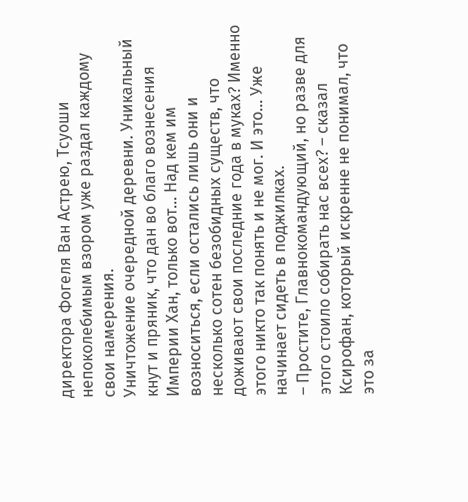директора Фогеля Ван Астрею, Тсуоши непоколебимым взором уже раздал каждому свои намерения.
Уничтожение очередной деревни. Уникальный кнут и пряник, что дан во благо вознесения Империи Хан, только вот… Над кем им возноситься, если остались лишь они и несколько сотен безобидных существ, что доживают свои последние года в муках? Именно этого никто так понять и не мог. И это… Уже начинает сидеть в поджилках.
– Простите, Главнокомандующий, но разве для этого стоило собирать нас всех? – сказал Ксирофан, который искренне не понимал, что это за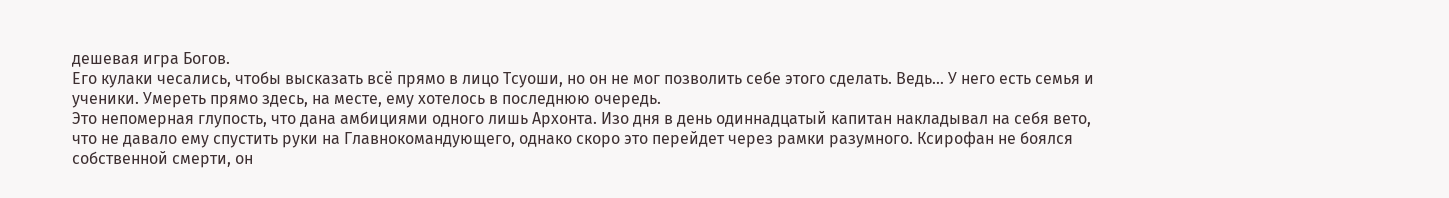дешевая игра Богов.
Его кулаки чесались, чтобы высказать всё прямо в лицо Тсуоши, но он не мог позволить себе этого сделать. Ведь… У него есть семья и ученики. Умереть прямо здесь, на месте, ему хотелось в последнюю очередь.
Это непомерная глупость, что дана амбициями одного лишь Архонта. Изо дня в день одиннадцатый капитан накладывал на себя вето, что не давало ему спустить руки на Главнокомандующего, однако скоро это перейдет через рамки разумного. Ксирофан не боялся собственной смерти, он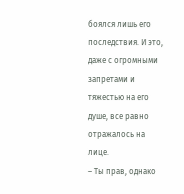боялся лишь его последствия. И это, даже с огромными запретами и тяжестью на его душе, все равно отражалось на лице.
– Ты прав, однако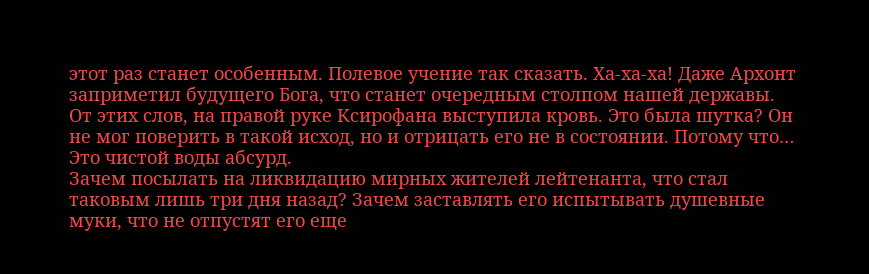этот раз станет особенным. Полевое учение так сказать. Ха-ха-ха! Даже Архонт заприметил будущего Бога, что станет очередным столпом нашей державы.
От этих слов, на правой руке Ксирофана выступила кровь. Это была шутка? Он не мог поверить в такой исход, но и отрицать его не в состоянии. Потому что… Это чистой воды абсурд.
Зачем посылать на ликвидацию мирных жителей лейтенанта, что стал таковым лишь три дня назад? Зачем заставлять его испытывать душевные муки, что не отпустят его еще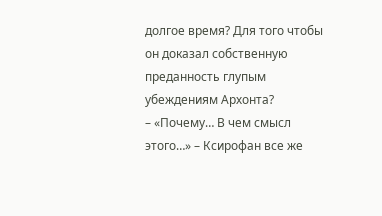долгое время? Для того чтобы он доказал собственную преданность глупым убеждениям Архонта?
– «Почему… В чем смысл этого…» – Ксирофан все же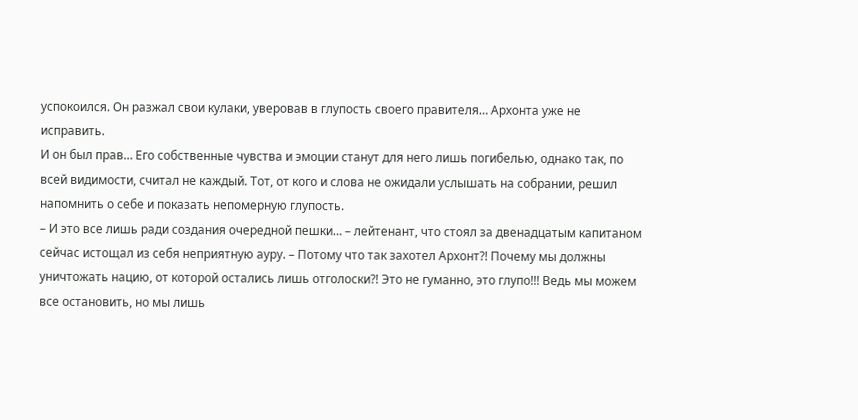успокоился. Он разжал свои кулаки, уверовав в глупость своего правителя… Архонта уже не исправить.
И он был прав… Его собственные чувства и эмоции станут для него лишь погибелью, однако так, по всей видимости, считал не каждый. Тот, от кого и слова не ожидали услышать на собрании, решил напомнить о себе и показать непомерную глупость.
– И это все лишь ради создания очередной пешки… – лейтенант, что стоял за двенадцатым капитаном сейчас истощал из себя неприятную ауру. – Потому что так захотел Архонт?! Почему мы должны уничтожать нацию, от которой остались лишь отголоски?! Это не гуманно, это глупо!!! Ведь мы можем все остановить, но мы лишь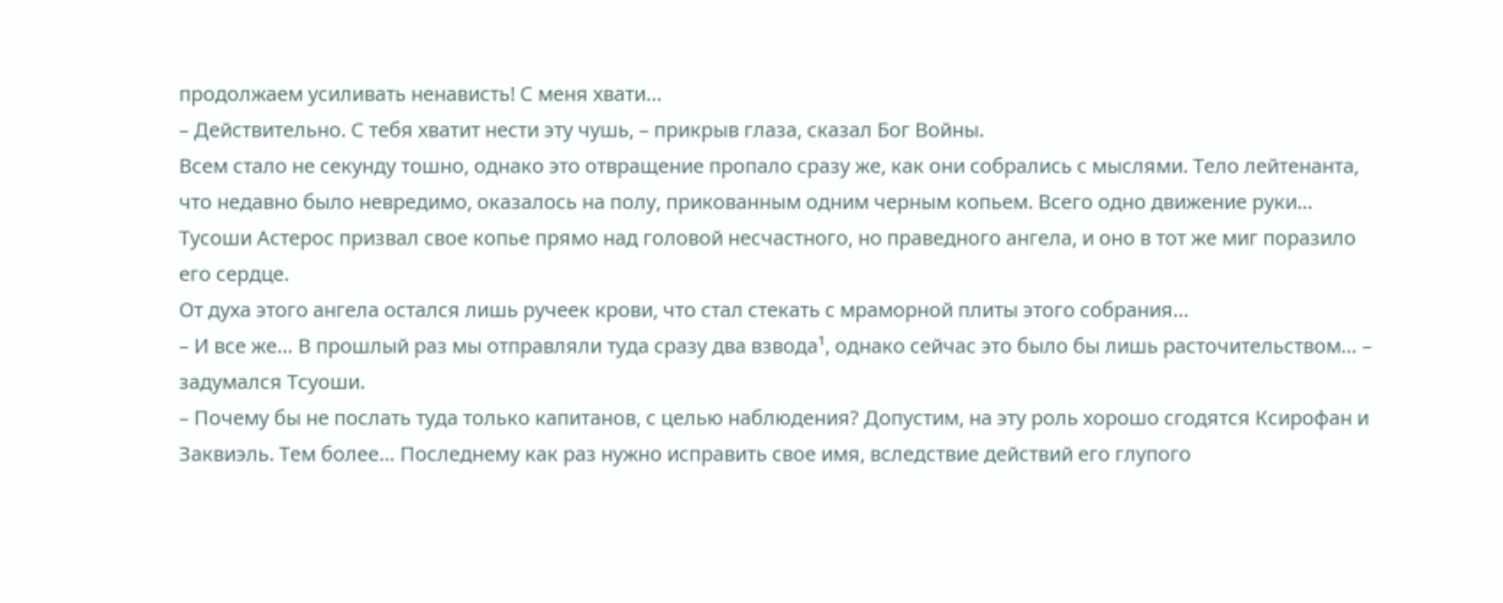продолжаем усиливать ненависть! С меня хвати…
– Действительно. С тебя хватит нести эту чушь, – прикрыв глаза, сказал Бог Войны.
Всем стало не секунду тошно, однако это отвращение пропало сразу же, как они собрались с мыслями. Тело лейтенанта, что недавно было невредимо, оказалось на полу, прикованным одним черным копьем. Всего одно движение руки… Тусоши Астерос призвал свое копье прямо над головой несчастного, но праведного ангела, и оно в тот же миг поразило его сердце.
От духа этого ангела остался лишь ручеек крови, что стал стекать с мраморной плиты этого собрания…
– И все же… В прошлый раз мы отправляли туда сразу два взвода¹, однако сейчас это было бы лишь расточительством… – задумался Тсуоши.
– Почему бы не послать туда только капитанов, с целью наблюдения? Допустим, на эту роль хорошо сгодятся Ксирофан и Заквиэль. Тем более… Последнему как раз нужно исправить свое имя, вследствие действий его глупого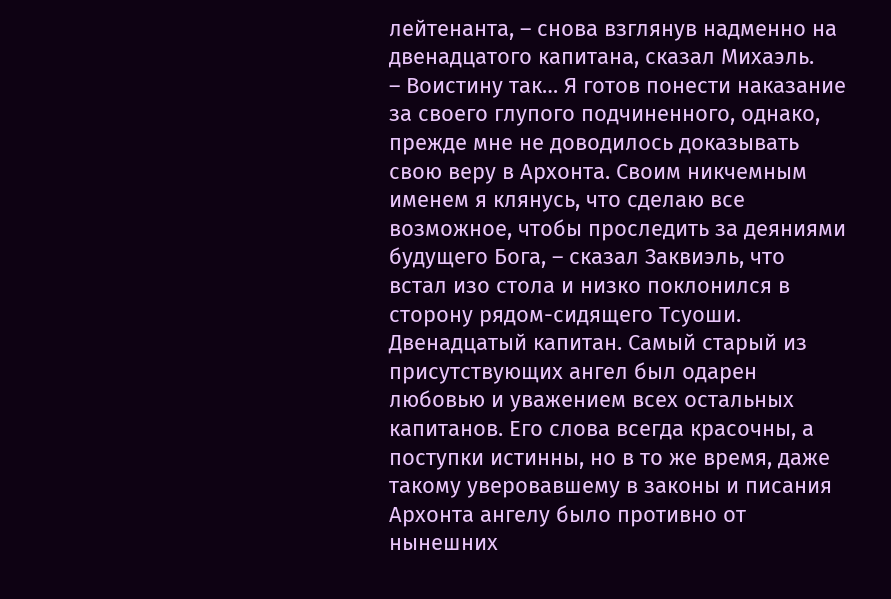лейтенанта, – снова взглянув надменно на двенадцатого капитана, сказал Михаэль.
– Воистину так… Я готов понести наказание за своего глупого подчиненного, однако, прежде мне не доводилось доказывать свою веру в Архонта. Своим никчемным именем я клянусь, что сделаю все возможное, чтобы проследить за деяниями будущего Бога, – сказал Заквиэль, что встал изо стола и низко поклонился в сторону рядом-сидящего Тсуоши.
Двенадцатый капитан. Самый старый из присутствующих ангел был одарен любовью и уважением всех остальных капитанов. Его слова всегда красочны, а поступки истинны, но в то же время, даже такому уверовавшему в законы и писания Архонта ангелу было противно от нынешних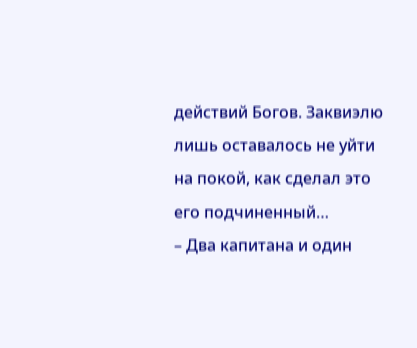действий Богов. Заквиэлю лишь оставалось не уйти на покой, как сделал это его подчиненный…
– Два капитана и один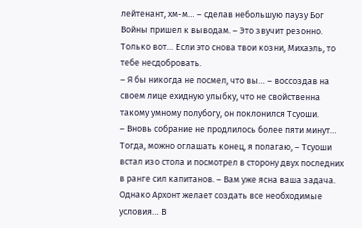лейтенант, хм-м… – сделав небольшую паузу Бог Войны пришел к выводам. – Это звучит резонно. Только вот… Если это снова твои козни, Михаэль, то тебе несдобровать.
– Я бы никогда не посмел, что вы… – воссоздав на своем лице ехидную улыбку, что не свойственна такому умному полубогу, он поклонился Тсуоши.
– Вновь собрание не продлилось более пяти минут… Тогда, можно оглашать конец, я полагаю, – Тсуоши встал изо стола и посмотрел в сторону двух последних в ранге сил капитанов. – Вам уже ясна ваша задача. Однако Архонт желает создать все необходимые условия… В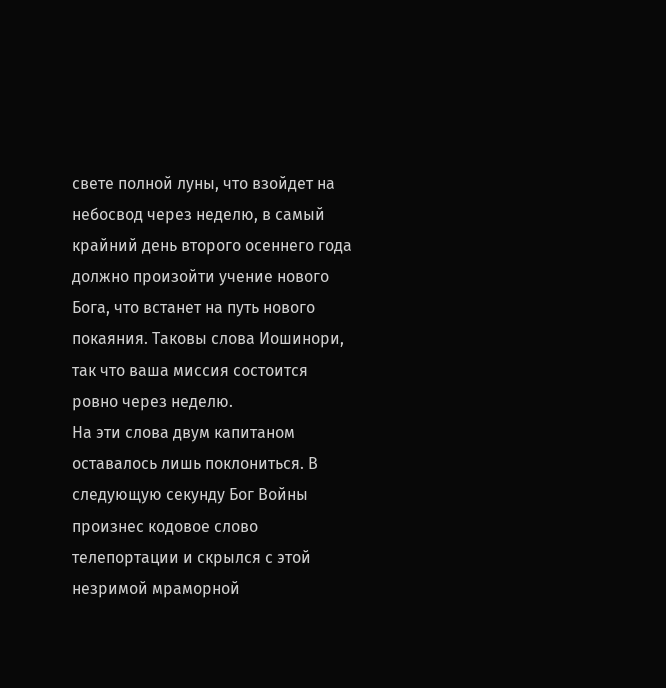свете полной луны, что взойдет на небосвод через неделю, в самый крайний день второго осеннего года должно произойти учение нового Бога, что встанет на путь нового покаяния. Таковы слова Иошинори, так что ваша миссия состоится ровно через неделю.
На эти слова двум капитаном оставалось лишь поклониться. В следующую секунду Бог Войны произнес кодовое слово телепортации и скрылся с этой незримой мраморной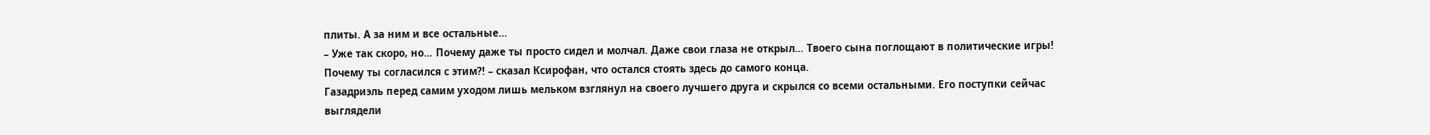плиты. А за ним и все остальные…
– Уже так скоро, но… Почему даже ты просто сидел и молчал. Даже свои глаза не открыл… Твоего сына поглощают в политические игры! Почему ты согласился с этим?! – сказал Ксирофан, что остался стоять здесь до самого конца.
Газадриэль перед самим уходом лишь мельком взглянул на своего лучшего друга и скрылся со всеми остальными. Его поступки сейчас выглядели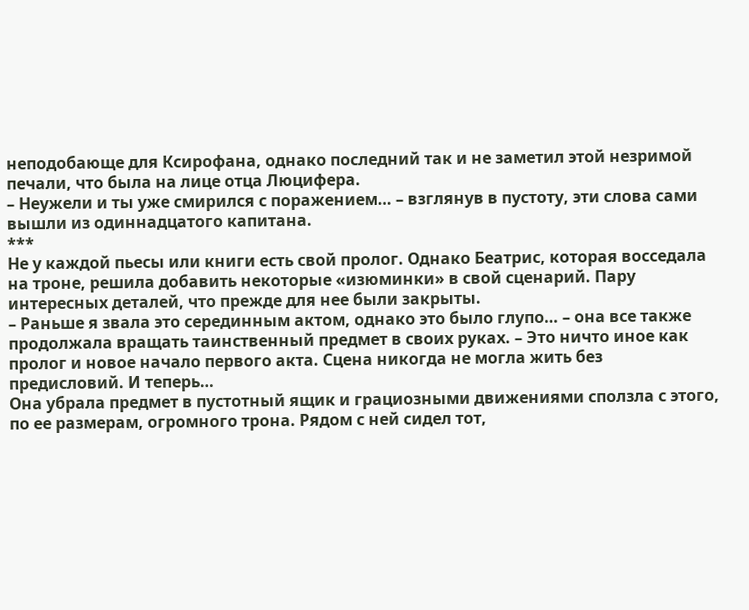неподобающе для Ксирофана, однако последний так и не заметил этой незримой печали, что была на лице отца Люцифера.
– Неужели и ты уже смирился с поражением… – взглянув в пустоту, эти слова сами вышли из одиннадцатого капитана.
***
Не у каждой пьесы или книги есть свой пролог. Однако Беатрис, которая восседала на троне, решила добавить некоторые «изюминки» в свой сценарий. Пару интересных деталей, что прежде для нее были закрыты.
– Раньше я звала это серединным актом, однако это было глупо… – она все также продолжала вращать таинственный предмет в своих руках. – Это ничто иное как пролог и новое начало первого акта. Сцена никогда не могла жить без предисловий. И теперь…
Она убрала предмет в пустотный ящик и грациозными движениями сползла с этого, по ее размерам, огромного трона. Рядом с ней сидел тот,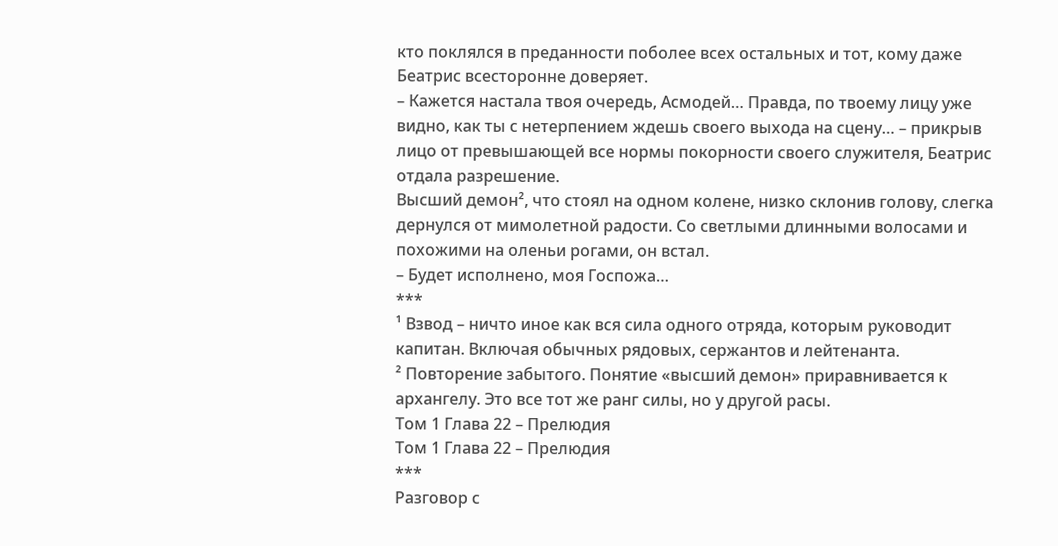кто поклялся в преданности поболее всех остальных и тот, кому даже Беатрис всесторонне доверяет.
– Кажется настала твоя очередь, Асмодей… Правда, по твоему лицу уже видно, как ты с нетерпением ждешь своего выхода на сцену… – прикрыв лицо от превышающей все нормы покорности своего служителя, Беатрис отдала разрешение.
Высший демон², что стоял на одном колене, низко склонив голову, слегка дернулся от мимолетной радости. Со светлыми длинными волосами и похожими на оленьи рогами, он встал.
– Будет исполнено, моя Госпожа…
***
¹ Взвод – ничто иное как вся сила одного отряда, которым руководит капитан. Включая обычных рядовых, сержантов и лейтенанта.
² Повторение забытого. Понятие «высший демон» приравнивается к архангелу. Это все тот же ранг силы, но у другой расы.
Том 1 Глава 22 – Прелюдия
Том 1 Глава 22 – Прелюдия
***
Разговор с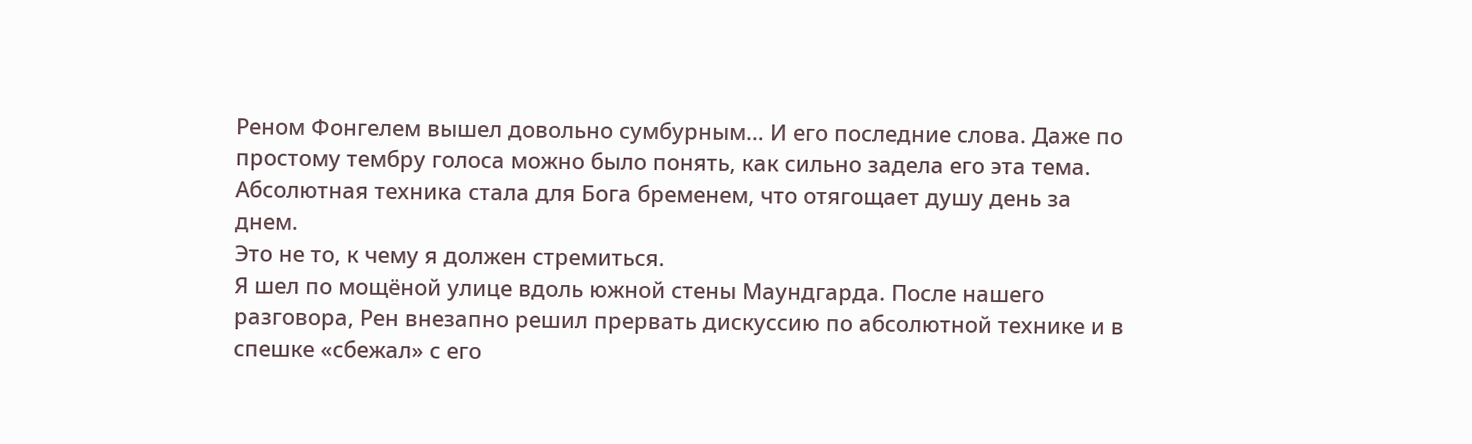Реном Фонгелем вышел довольно сумбурным… И его последние слова. Даже по простому тембру голоса можно было понять, как сильно задела его эта тема. Абсолютная техника стала для Бога бременем, что отягощает душу день за днем.
Это не то, к чему я должен стремиться.
Я шел по мощёной улице вдоль южной стены Маундгарда. После нашего разговора, Рен внезапно решил прервать дискуссию по абсолютной технике и в спешке «сбежал» с его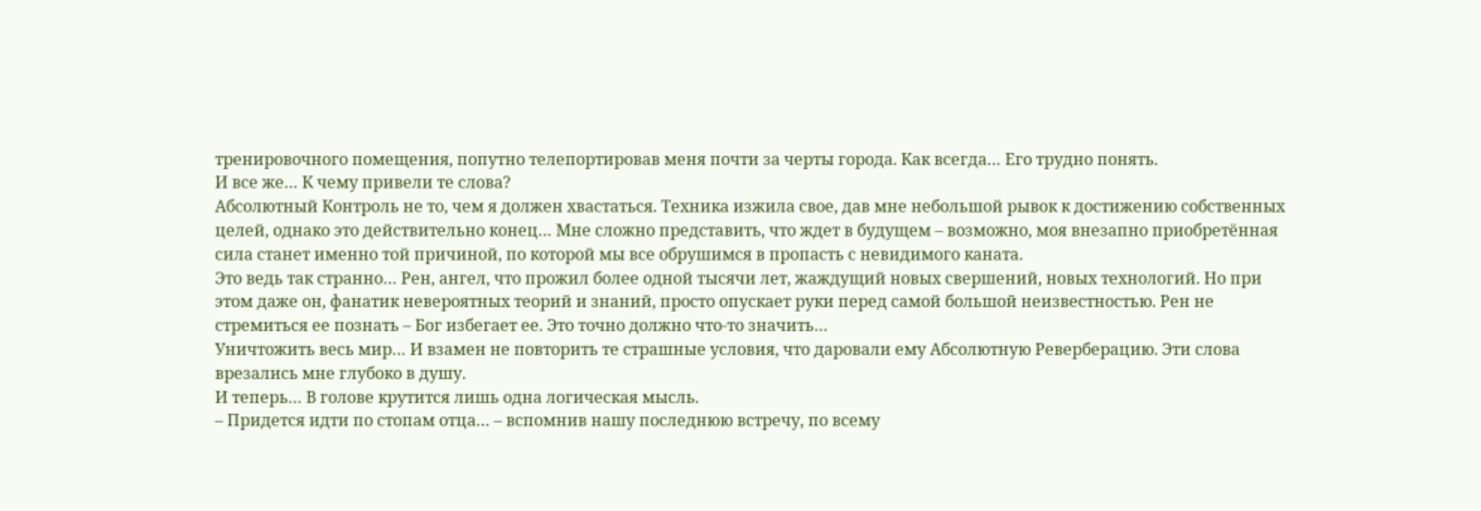тренировочного помещения, попутно телепортировав меня почти за черты города. Как всегда… Его трудно понять.
И все же… К чему привели те слова?
Абсолютный Контроль не то, чем я должен хвастаться. Техника изжила свое, дав мне небольшой рывок к достижению собственных целей, однако это действительно конец… Мне сложно представить, что ждет в будущем – возможно, моя внезапно приобретённая сила станет именно той причиной, по которой мы все обрушимся в пропасть с невидимого каната.
Это ведь так странно… Рен, ангел, что прожил более одной тысячи лет, жаждущий новых свершений, новых технологий. Но при этом даже он, фанатик невероятных теорий и знаний, просто опускает руки перед самой большой неизвестностью. Рен не стремиться ее познать – Бог избегает ее. Это точно должно что-то значить…
Уничтожить весь мир… И взамен не повторить те страшные условия, что даровали ему Абсолютную Реверберацию. Эти слова врезались мне глубоко в душу.
И теперь… В голове крутится лишь одна логическая мысль.
– Придется идти по стопам отца… – вспомнив нашу последнюю встречу, по всему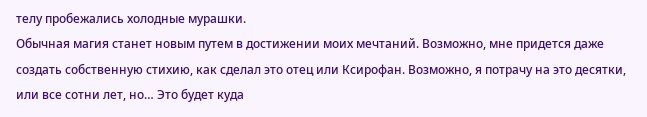телу пробежались холодные мурашки.
Обычная магия станет новым путем в достижении моих мечтаний. Возможно, мне придется даже создать собственную стихию, как сделал это отец или Ксирофан. Возможно, я потрачу на это десятки, или все сотни лет, но… Это будет куда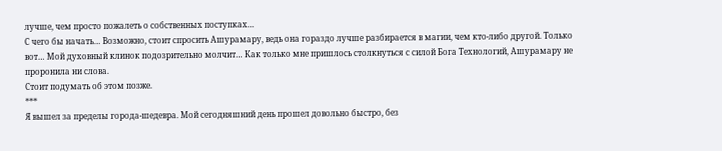лучше, чем просто пожалеть о собственных поступках…
С чего бы начать… Возможно, стоит спросить Ашурамару, ведь она гораздо лучше разбирается в магии, чем кто-либо другой. Только вот… Мой духовный клинок подозрительно молчит… Как только мне пришлось столкнуться с силой Бога Технологий, Ашурамару не проронила ни слова.
Стоит подумать об этом позже.
***
Я вышел за пределы города-шедевра. Мой сегодняшний день прошел довольно быстро, без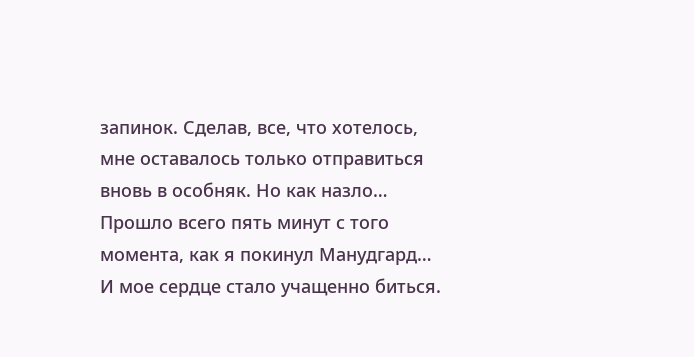запинок. Сделав, все, что хотелось, мне оставалось только отправиться вновь в особняк. Но как назло…
Прошло всего пять минут с того момента, как я покинул Манудгард… И мое сердце стало учащенно биться.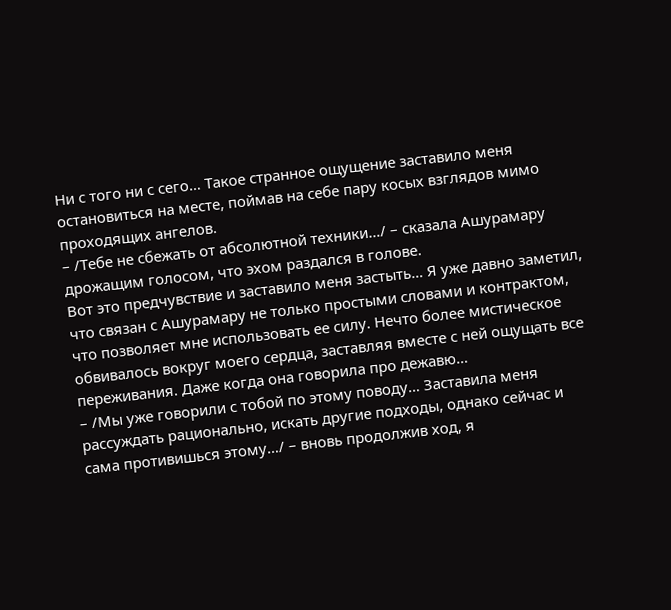Ни с того ни с сего… Такое странное ощущение заставило меня остановиться на месте, поймав на себе пару косых взглядов мимо проходящих ангелов.
– /Тебе не сбежать от абсолютной техники…/ – сказала Ашурамару дрожащим голосом, что эхом раздался в голове.
Вот это предчувствие и заставило меня застыть… Я уже давно заметил, что связан с Ашурамару не только простыми словами и контрактом, что позволяет мне использовать ее силу. Нечто более мистическое обвивалось вокруг моего сердца, заставляя вместе с ней ощущать все переживания. Даже когда она говорила про дежавю…
– /Мы уже говорили с тобой по этому поводу… Заставила меня рассуждать рационально, искать другие подходы, однако сейчас и сама противишься этому…/ – вновь продолжив ход, я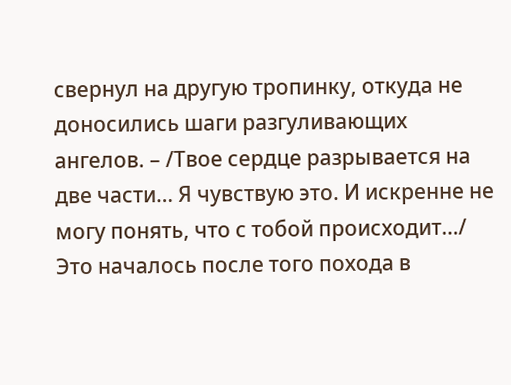свернул на другую тропинку, откуда не доносились шаги разгуливающих ангелов. – /Твое сердце разрывается на две части… Я чувствую это. И искренне не могу понять, что с тобой происходит…/
Это началось после того похода в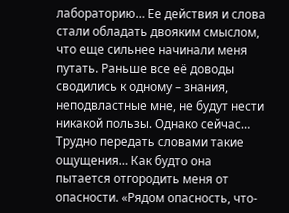лабораторию… Ее действия и слова стали обладать двояким смыслом, что еще сильнее начинали меня путать. Раньше все её доводы сводились к одному – знания, неподвластные мне, не будут нести никакой пользы. Однако сейчас…
Трудно передать словами такие ощущения… Как будто она пытается отгородить меня от опасности. «Рядом опасность, что-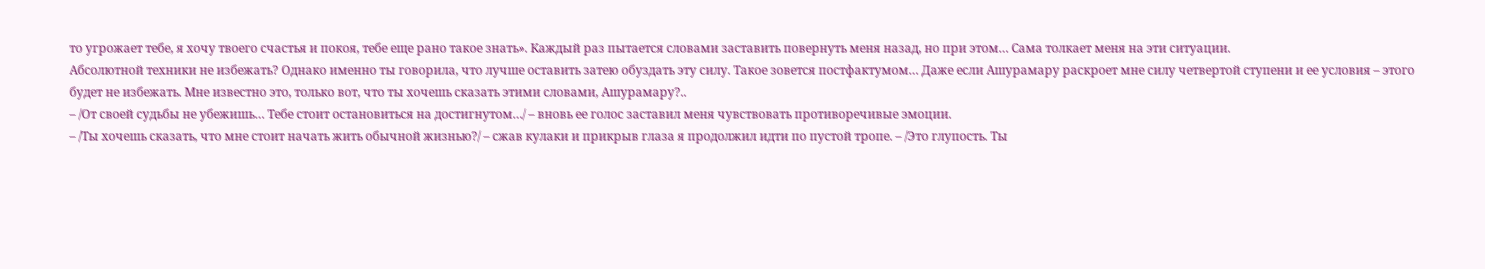то угрожает тебе, я хочу твоего счастья и покоя, тебе еще рано такое знать». Каждый раз пытается словами заставить повернуть меня назад, но при этом… Сама толкает меня на эти ситуации.
Абсолютной техники не избежать? Однако именно ты говорила, что лучше оставить затею обуздать эту силу. Такое зовется постфактумом… Даже если Ашурамару раскроет мне силу четвертой ступени и ее условия – этого будет не избежать. Мне известно это, только вот, что ты хочешь сказать этими словами, Ашурамару?..
– /От своей судьбы не убежишь… Тебе стоит остановиться на достигнутом…/ – вновь ее голос заставил меня чувствовать противоречивые эмоции.
– /Ты хочешь сказать, что мне стоит начать жить обычной жизнью?/ – сжав кулаки и прикрыв глаза я продолжил идти по пустой тропе. – /Это глупость. Ты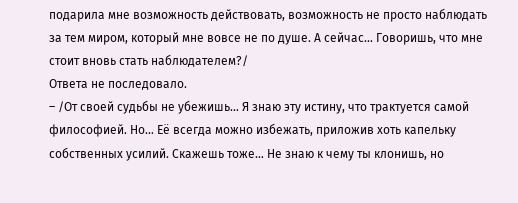подарила мне возможность действовать, возможность не просто наблюдать за тем миром, который мне вовсе не по душе. А сейчас… Говоришь, что мне стоит вновь стать наблюдателем?/
Ответа не последовало.
– /От своей судьбы не убежишь… Я знаю эту истину, что трактуется самой философией. Но… Её всегда можно избежать, приложив хоть капельку собственных усилий. Скажешь тоже… Не знаю к чему ты клонишь, но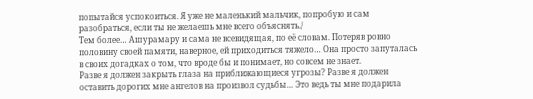попытайся успокоиться. Я уже не маленький мальчик, попробую и сам разобраться, если ты не желаешь мне всего объяснять./
Тем более… Ашурамару и сама не всевидящая, по её словам. Потеряв ровно половину своей памяти, наверное, ей приходиться тяжело… Она просто запуталась в своих догадках о том, что вроде бы и понимает, но совсем не знает.
Разве я должен закрыть глаза на приближающиеся угрозы? Разве я должен оставить дорогих мне ангелов на произвол судьбы… Это ведь ты мне подарила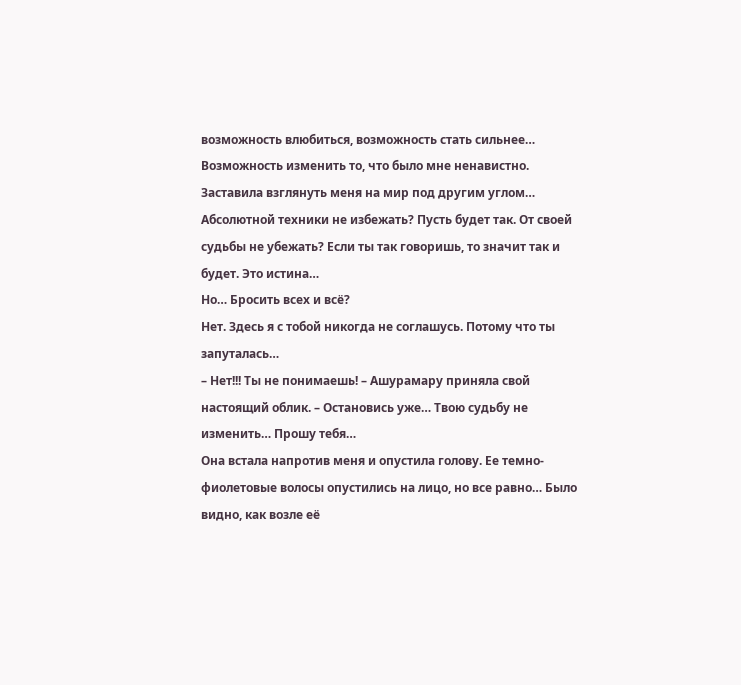возможность влюбиться, возможность стать сильнее… Возможность изменить то, что было мне ненавистно. Заставила взглянуть меня на мир под другим углом…
Абсолютной техники не избежать? Пусть будет так. От своей судьбы не убежать? Если ты так говоришь, то значит так и будет. Это истина…
Но… Бросить всех и всё?
Нет. Здесь я с тобой никогда не соглашусь. Потому что ты запуталась…
– Нет!!! Ты не понимаешь! – Ашурамару приняла свой настоящий облик. – Остановись уже… Твою судьбу не изменить… Прошу тебя…
Она встала напротив меня и опустила голову. Ее темно-фиолетовые волосы опустились на лицо, но все равно… Было видно, как возле её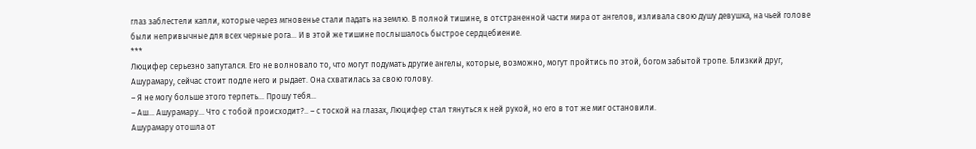глаз заблестели капли, которые через мгновенье стали падать на землю. В полной тишине, в отстраненной части мира от ангелов, изливала свою душу девушка, на чьей голове были непривычные для всех черные рога… И в этой же тишине послышалось быстрое сердцебиение.
***
Люцифер серьезно запутался. Его не волновало то, что могут подумать другие ангелы, которые, возможно, могут пройтись по этой, богом забытой тропе. Близкий друг, Ашурамару, сейчас стоит подле него и рыдает. Она схватилась за свою голову.
– Я не могу больше этого терпеть… Прошу тебя…
– Аш… Ашурамару… Что с тобой происходит?.. – с тоской на глазах, Люцифер стал тянуться к ней рукой, но его в тот же миг остановили.
Ашурамару отошла от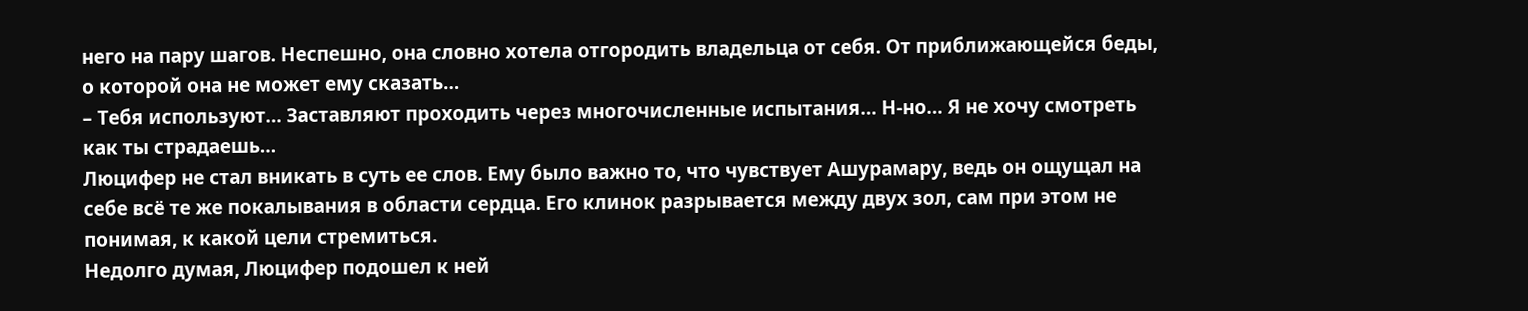него на пару шагов. Неспешно, она словно хотела отгородить владельца от себя. От приближающейся беды, о которой она не может ему сказать…
– Тебя используют… Заставляют проходить через многочисленные испытания… Н-но… Я не хочу смотреть как ты страдаешь…
Люцифер не стал вникать в суть ее слов. Ему было важно то, что чувствует Ашурамару, ведь он ощущал на себе всё те же покалывания в области сердца. Его клинок разрывается между двух зол, сам при этом не понимая, к какой цели стремиться.
Недолго думая, Люцифер подошел к ней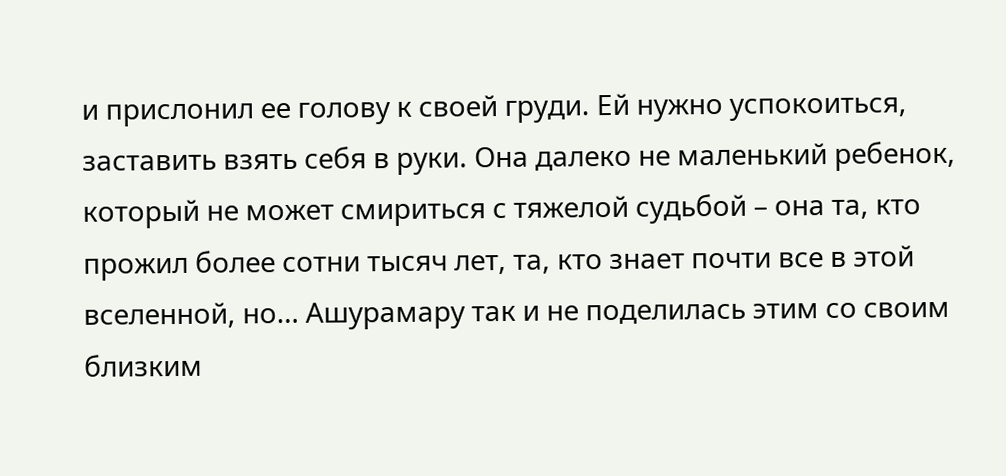и прислонил ее голову к своей груди. Ей нужно успокоиться, заставить взять себя в руки. Она далеко не маленький ребенок, который не может смириться с тяжелой судьбой – она та, кто прожил более сотни тысяч лет, та, кто знает почти все в этой вселенной, но… Ашурамару так и не поделилась этим со своим близким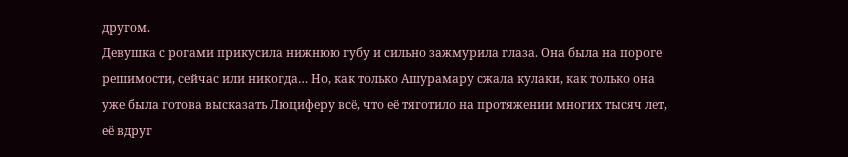другом.
Девушка с рогами прикусила нижнюю губу и сильно зажмурила глаза. Она была на пороге решимости, сейчас или никогда… Но, как только Ашурамару сжала кулаки, как только она уже была готова высказать Люциферу всё, что её тяготило на протяжении многих тысяч лет, её вдруг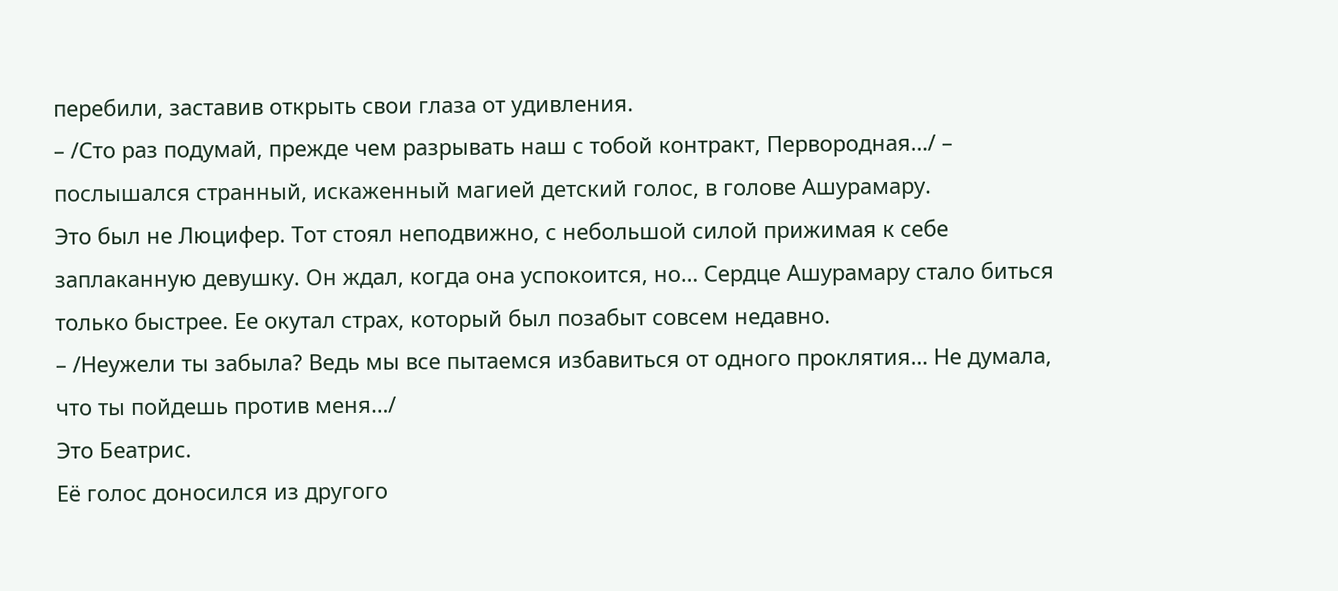перебили, заставив открыть свои глаза от удивления.
– /Сто раз подумай, прежде чем разрывать наш с тобой контракт, Первородная…/ – послышался странный, искаженный магией детский голос, в голове Ашурамару.
Это был не Люцифер. Тот стоял неподвижно, с небольшой силой прижимая к себе заплаканную девушку. Он ждал, когда она успокоится, но… Сердце Ашурамару стало биться только быстрее. Ее окутал страх, который был позабыт совсем недавно.
– /Неужели ты забыла? Ведь мы все пытаемся избавиться от одного проклятия… Не думала, что ты пойдешь против меня…/
Это Беатрис.
Её голос доносился из другого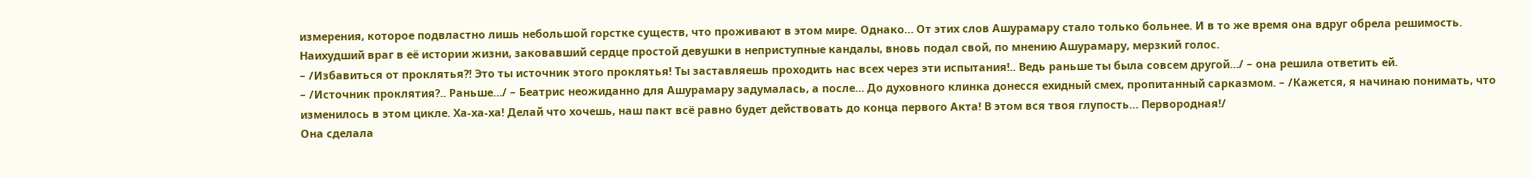измерения, которое подвластно лишь небольшой горстке существ, что проживают в этом мире. Однако… От этих слов Ашурамару стало только больнее. И в то же время она вдруг обрела решимость. Наихудший враг в её истории жизни, заковавший сердце простой девушки в неприступные кандалы, вновь подал свой, по мнению Ашурамару, мерзкий голос.
– /Избавиться от проклятья?! Это ты источник этого проклятья! Ты заставляешь проходить нас всех через эти испытания!.. Ведь раньше ты была совсем другой…/ – она решила ответить ей.
– /Источник проклятия?.. Раньше…/ – Беатрис неожиданно для Ашурамару задумалась, а после… До духовного клинка донесся ехидный смех, пропитанный сарказмом. – /Кажется, я начинаю понимать, что изменилось в этом цикле. Ха-ха-ха! Делай что хочешь, наш пакт всё равно будет действовать до конца первого Акта! В этом вся твоя глупость… Первородная!/
Она сделала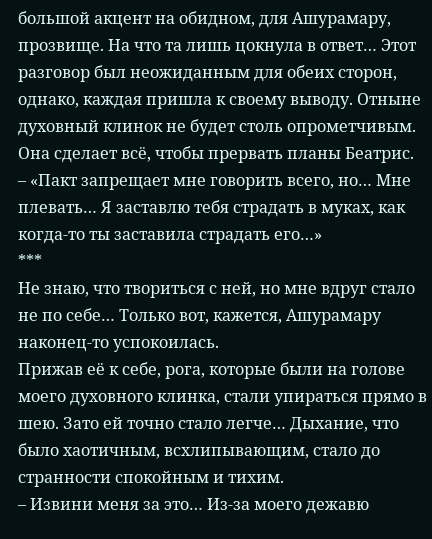большой акцент на обидном, для Ашурамару, прозвище. На что та лишь цокнула в ответ… Этот разговор был неожиданным для обеих сторон, однако, каждая пришла к своему выводу. Отныне духовный клинок не будет столь опрометчивым. Она сделает всё, чтобы прервать планы Беатрис.
– «Пакт запрещает мне говорить всего, но… Мне плевать… Я заставлю тебя страдать в муках, как когда-то ты заставила страдать его…»
***
Не знаю, что твориться с ней, но мне вдруг стало не по себе… Только вот, кажется, Ашурамару наконец-то успокоилась.
Прижав её к себе, рога, которые были на голове моего духовного клинка, стали упираться прямо в шею. Зато ей точно стало легче… Дыхание, что было хаотичным, всхлипывающим, стало до странности спокойным и тихим.
– Извини меня за это… Из-за моего дежавю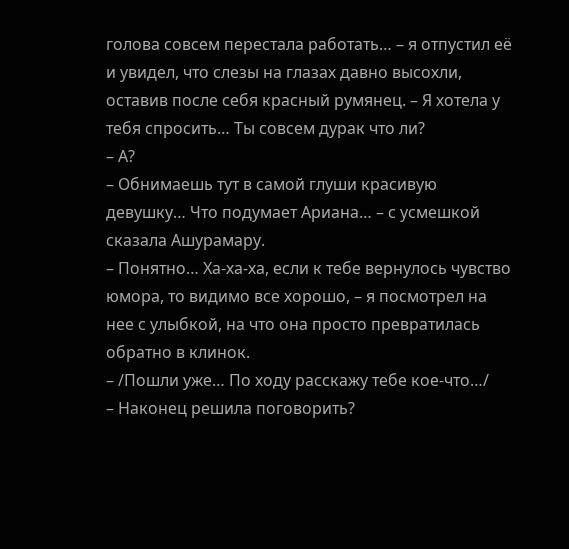голова совсем перестала работать… – я отпустил её и увидел, что слезы на глазах давно высохли, оставив после себя красный румянец. – Я хотела у тебя спросить… Ты совсем дурак что ли?
– А?
– Обнимаешь тут в самой глуши красивую девушку… Что подумает Ариана… – с усмешкой сказала Ашурамару.
– Понятно… Ха-ха-ха, если к тебе вернулось чувство юмора, то видимо все хорошо, – я посмотрел на нее с улыбкой, на что она просто превратилась обратно в клинок.
– /Пошли уже… По ходу расскажу тебе кое-что…/
– Наконец решила поговорить?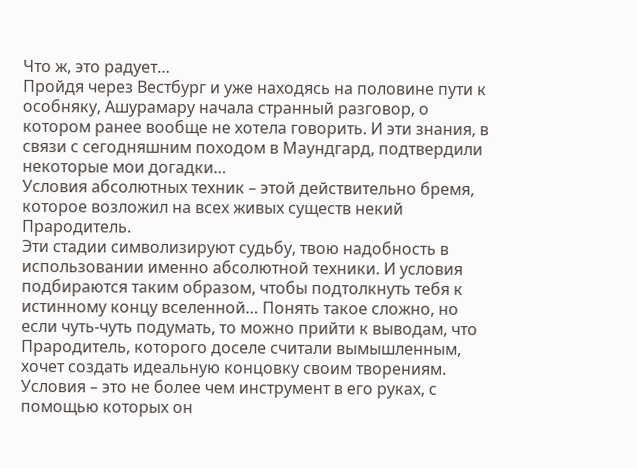Что ж, это радует…
Пройдя через Вестбург и уже находясь на половине пути к особняку, Ашурамару начала странный разговор, о котором ранее вообще не хотела говорить. И эти знания, в связи с сегодняшним походом в Маундгард, подтвердили некоторые мои догадки…
Условия абсолютных техник – этой действительно бремя, которое возложил на всех живых существ некий Прародитель.
Эти стадии символизируют судьбу, твою надобность в использовании именно абсолютной техники. И условия подбираются таким образом, чтобы подтолкнуть тебя к истинному концу вселенной… Понять такое сложно, но если чуть-чуть подумать, то можно прийти к выводам, что Прародитель, которого доселе считали вымышленным, хочет создать идеальную концовку своим творениям.
Условия – это не более чем инструмент в его руках, с помощью которых он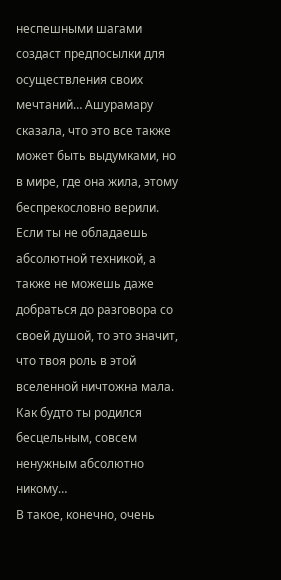неспешными шагами создаст предпосылки для осуществления своих мечтаний… Ашурамару сказала, что это все также может быть выдумками, но в мире, где она жила, этому беспрекословно верили.
Если ты не обладаешь абсолютной техникой, а также не можешь даже добраться до разговора со своей душой, то это значит, что твоя роль в этой вселенной ничтожна мала. Как будто ты родился бесцельным, совсем ненужным абсолютно никому…
В такое, конечно, очень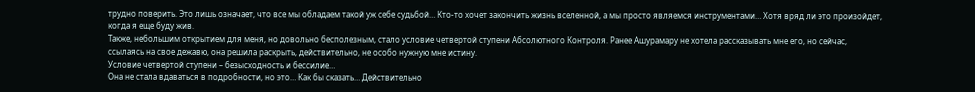трудно поверить. Это лишь означает, что все мы обладаем такой уж себе судьбой… Кто-то хочет закончить жизнь вселенной, а мы просто являемся инструментами… Хотя вряд ли это произойдет, когда я еще буду жив.
Также, небольшим открытием для меня, но довольно бесполезным, стало условие четвертой ступени Абсолютного Контроля. Ранее Ашурамару не хотела рассказывать мне его, но сейчас, ссылаясь на свое дежавю, она решила раскрыть, действительно, не особо нужную мне истину.
Условие четвертой ступени – безысходность и бессилие…
Она не стала вдаваться в подробности, но это… Как бы сказать… Действительно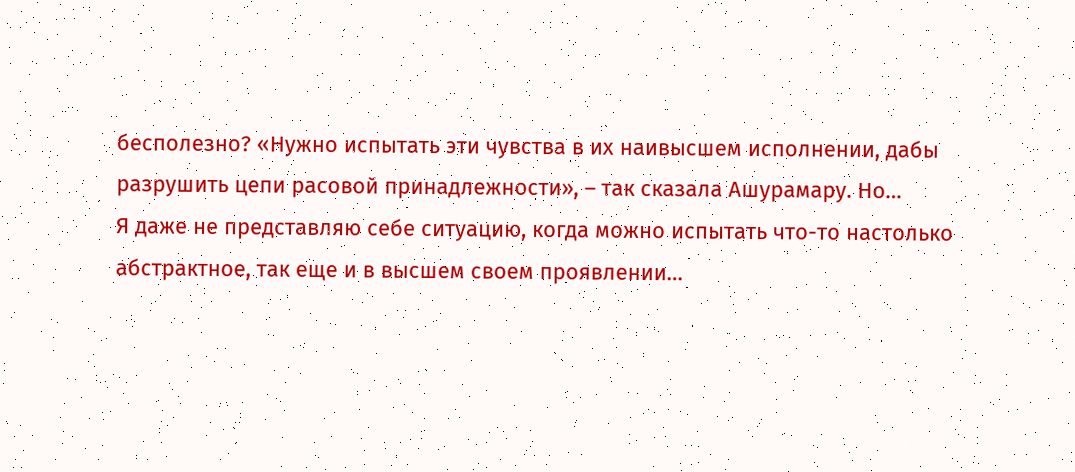бесполезно? «Нужно испытать эти чувства в их наивысшем исполнении, дабы разрушить цепи расовой принадлежности», – так сказала Ашурамару. Но…
Я даже не представляю себе ситуацию, когда можно испытать что-то настолько абстрактное, так еще и в высшем своем проявлении…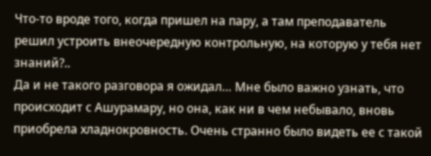Что-то вроде того, когда пришел на пару, а там преподаватель решил устроить внеочередную контрольную, на которую у тебя нет знаний?..
Да и не такого разговора я ожидал… Мне было важно узнать, что происходит с Ашурамару, но она, как ни в чем небывало, вновь приобрела хладнокровность. Очень странно было видеть ее с такой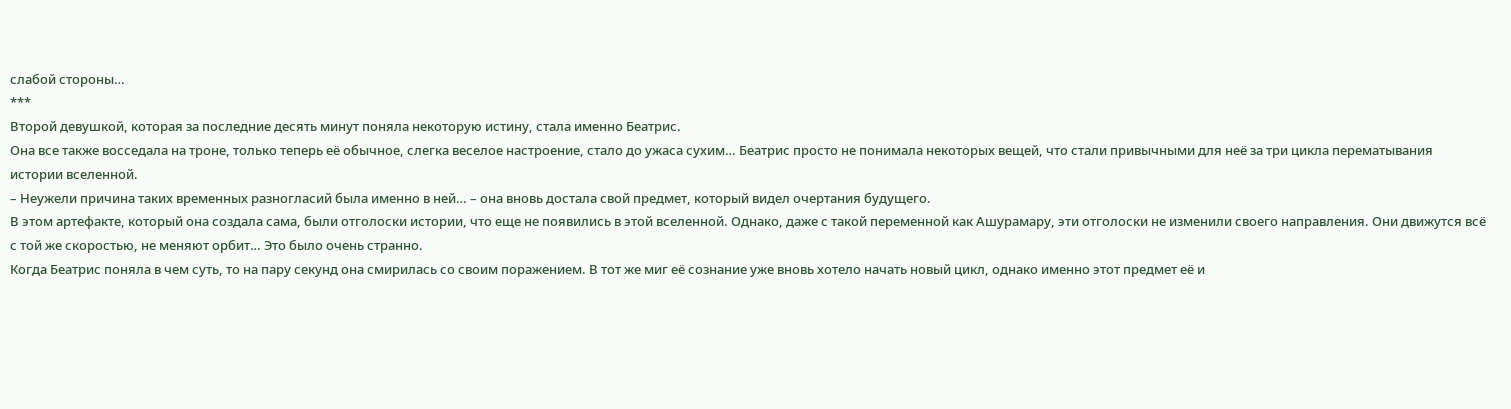слабой стороны…
***
Второй девушкой, которая за последние десять минут поняла некоторую истину, стала именно Беатрис.
Она все также восседала на троне, только теперь её обычное, слегка веселое настроение, стало до ужаса сухим… Беатрис просто не понимала некоторых вещей, что стали привычными для неё за три цикла перематывания истории вселенной.
– Неужели причина таких временных разногласий была именно в ней… – она вновь достала свой предмет, который видел очертания будущего.
В этом артефакте, который она создала сама, были отголоски истории, что еще не появились в этой вселенной. Однако, даже с такой переменной как Ашурамару, эти отголоски не изменили своего направления. Они движутся всё с той же скоростью, не меняют орбит… Это было очень странно.
Когда Беатрис поняла в чем суть, то на пару секунд она смирилась со своим поражением. В тот же миг её сознание уже вновь хотело начать новый цикл, однако именно этот предмет её и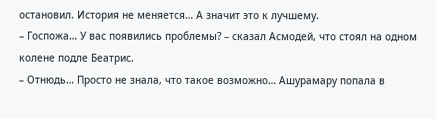остановил. История не меняется… А значит это к лучшему.
– Госпожа… У вас появились проблемы? – сказал Асмодей, что стоял на одном колене подле Беатрис.
– Отнюдь… Просто не знала, что такое возможно… Ашурамару попала в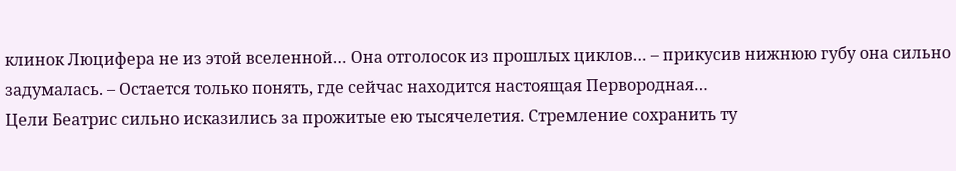клинок Люцифера не из этой вселенной… Она отголосок из прошлых циклов… – прикусив нижнюю губу она сильно задумалась. – Остается только понять, где сейчас находится настоящая Первородная…
Цели Беатрис сильно исказились за прожитые ею тысячелетия. Стремление сохранить ту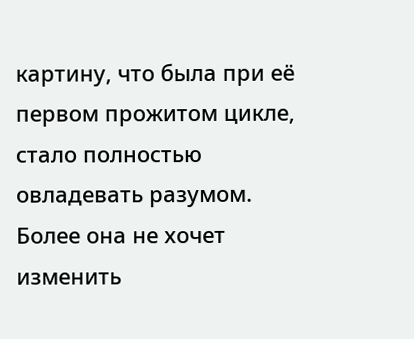картину, что была при её первом прожитом цикле, стало полностью овладевать разумом. Более она не хочет изменить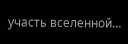участь вселенной…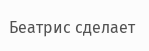Беатрис сделает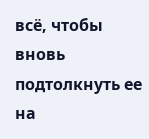всё, чтобы вновь подтолкнуть ее на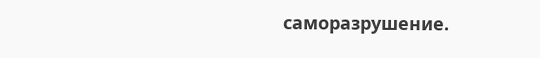саморазрушение.